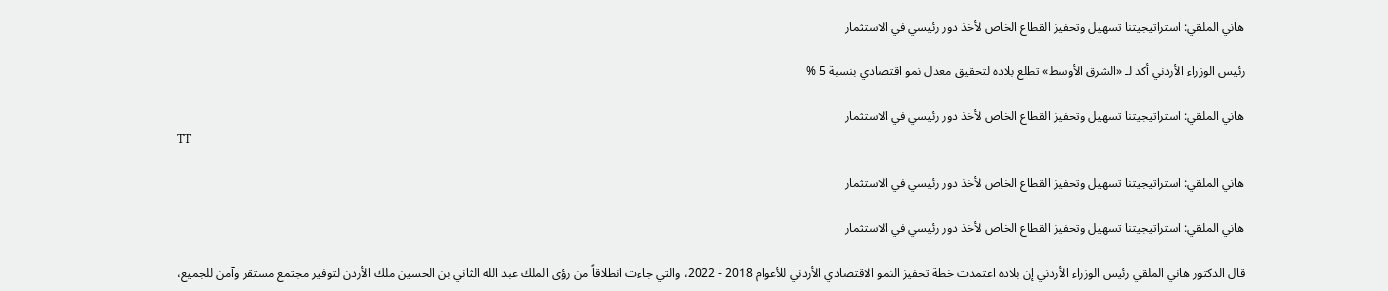هاني الملقي: استراتيجيتنا تسهيل وتحفيز القطاع الخاص لأخذ دور رئيسي في الاستثمار

رئيس الوزراء الأردني أكد لـ «الشرق الأوسط» تطلع بلاده لتحقيق معدل نمو اقتصادي بنسبة 5 %

هاني الملقي: استراتيجيتنا تسهيل وتحفيز القطاع الخاص لأخذ دور رئيسي في الاستثمار
TT

هاني الملقي: استراتيجيتنا تسهيل وتحفيز القطاع الخاص لأخذ دور رئيسي في الاستثمار

هاني الملقي: استراتيجيتنا تسهيل وتحفيز القطاع الخاص لأخذ دور رئيسي في الاستثمار

قال الدكتور هاني الملقي رئيس الوزراء الأردني إن بلاده اعتمدت خطة تحفيز النمو الاقتصادي الأردني للأعوام 2018 - 2022، والتي جاءت انطلاقاً من رؤى الملك عبد الله الثاني بن الحسين ملك الأردن لتوفير مجتمع مستقر وآمن للجميع،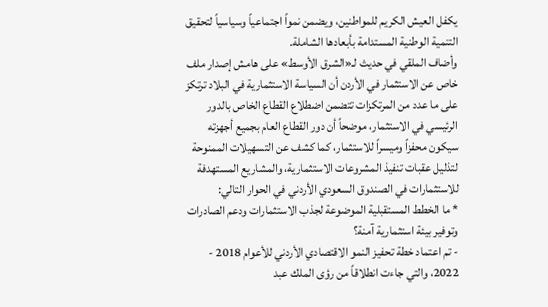يكفل العيش الكريم للمواطنين، ويضمن نمواً اجتماعياً وسياسياً لتحقيق التنمية الوطنية المستدامة بأبعادها الشاملة.
وأضاف الملقي في حديث لـ«الشرق الأوسط» على هامش إصدار ملف خاص عن الاستثمار في الأردن أن السياسة الاستثمارية في البلاد ترتكز على ما عدد من المرتكزات تتضمن اضطلاع القطاع الخاص بالدور الرئيسي في الاستثمار، موضحاً أن دور القطاع العام بجميع أجهزته سيكون محفزاً وميسراً للاستثمار، كما كشف عن التسهيلات الممنوحة لتذليل عقبات تنفيذ المشروعات الاستثمارية، والمشاريع المستهدفة للاستثمارات في الصندوق السعودي الأردني في الحوار التالي:
* ما الخطط المستقبلية الموضوعة لجذب الاستثمارات ودعم الصادرات وتوفير بيئة استثمارية آمنة؟
- تم اعتماد خطة تحفيز النمو الاقتصادي الأردني للأعوام 2018 - 2022، والتي جاءت انطلاقاً من رؤى الملك عبد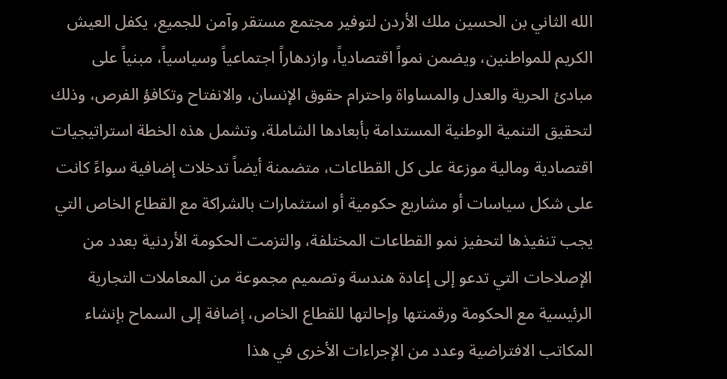الله الثاني بن الحسين ملك الأردن لتوفير مجتمع مستقر وآمن للجميع، يكفل العيش الكريم للمواطنين، ويضمن نمواً اقتصادياً، وازدهاراً اجتماعياً وسياسياً، مبنياً على مبادئ الحرية والعدل والمساواة واحترام حقوق الإنسان، والانفتاح وتكافؤ الفرص، وذلك لتحقيق التنمية الوطنية المستدامة بأبعادها الشاملة، وتشمل هذه الخطة استراتيجيات اقتصادية ومالية موزعة على كل القطاعات، متضمنة أيضاً تدخلات إضافية سواءً كانت على شكل سياسات أو مشاريع حكومية أو استثمارات بالشراكة مع القطاع الخاص التي يجب تنفيذها لتحفيز نمو القطاعات المختلفة، والتزمت الحكومة الأردنية بعدد من الإصلاحات التي تدعو إلى إعادة هندسة وتصميم مجموعة من المعاملات التجارية الرئيسية مع الحكومة ورقمنتها وإحالتها للقطاع الخاص، إضافة إلى السماح بإنشاء المكاتب الافتراضية وعدد من الإجراءات الأخرى في هذا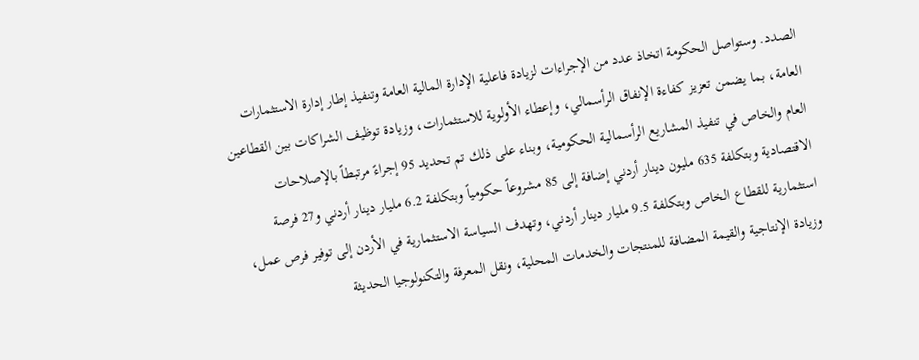الصدد. وستواصل الحكومة اتخاذ عدد من الإجراءات لزيادة فاعلية الإدارة المالية العامة وتنفيذ إطار إدارة الاستثمارات العامة، بما يضمن تعزيز كفاءة الإنفاق الرأسمالي، وإعطاء الأولوية للاستثمارات، وزيادة توظيف الشراكات بين القطاعين العام والخاص في تنفيذ المشاريع الرأسمالية الحكومية، وبناء على ذلك تم تحديد 95 إجراءً مرتبطاً بالإصلاحات الاقتصادية وبتكلفة 635 مليون دينار أردني إضافة إلى 85 مشروعاً حكومياً وبتكلفة 6.2 مليار دينار أردني و27 فرصة استثمارية للقطاع الخاص وبتكلفة 9.5 مليار دينار أردني، وتهدف السياسة الاستثمارية في الأردن إلى توفير فرص عمل، وزيادة الإنتاجية والقيمة المضافة للمنتجات والخدمات المحلية، ونقل المعرفة والتكنولوجيا الحديثة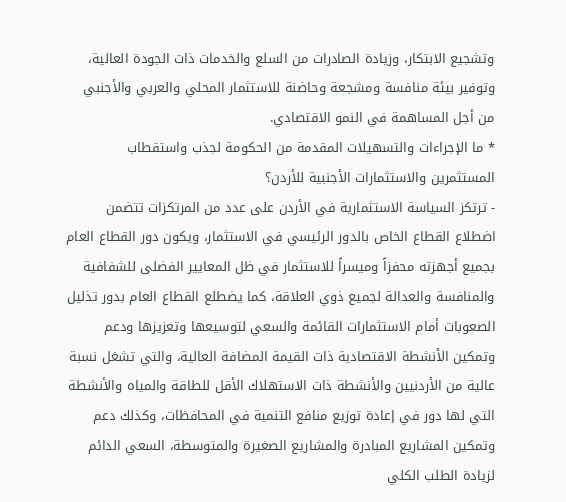وتشجيع الابتكار، وزيادة الصادرات من السلع والخدمات ذات الجودة العالية، وتوفير بيئة منافسة ومشجعة وحاضنة للاستثمار المحلي والعربي والأجنبي من أجل المساهمة في النمو الاقتصادي.
* ما الإجراءات والتسهيلات المقدمة من الحكومة لجذب واستقطاب المستثمرين والاستثمارات الأجنبية للأردن؟
- ترتكز السياسة الاستثمارية في الأردن على عدد من المرتكزات تتضمن اضطلاع القطاع الخاص بالدور الرئيسي في الاستثمار، ويكون دور القطاع العام بجميع أجهزته محفزاً وميسراً للاستثمار في ظل المعايير الفضلى للشفافية والمنافسة والعدالة لجميع ذوي العلاقة، كما يضطلع القطاع العام بدور تذليل الصعوبات أمام الاستثمارات القائمة والسعي لتوسيعها وتعزيزها ودعم وتمكين الأنشطة الاقتصادية ذات القيمة المضافة العالية، والتي تشغل نسبة عالية من الأردنيين والأنشطة ذات الاستهلاك الأقل للطاقة والمياه والأنشطة التي لها دور في إعادة توزيع منافع التنمية في المحافظات، وكذلك دعم وتمكين المشاريع المبادرة والمشاريع الصغيرة والمتوسطة، السعي الدائم لزيادة الطلب الكلي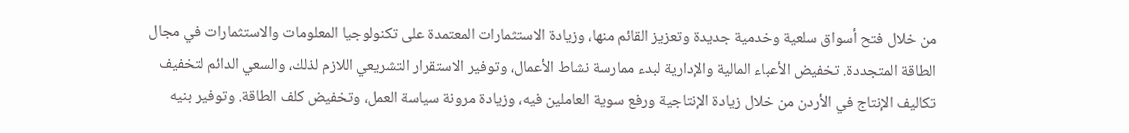من خلال فتح أسواق سلعية وخدمية جديدة وتعزيز القائم منها، وزيادة الاستثمارات المعتمدة على تكنولوجيا المعلومات والاستثمارات في مجال الطاقة المتجددة. تخفيض الأعباء المالية والإدارية لبدء ممارسة نشاط الأعمال، وتوفير الاستقرار التشريعي اللازم لذلك، والسعي الدائم لتخفيف تكاليف الإنتاج في الأردن من خلال زيادة الإنتاجية ورفع سوية العاملين فيه، وزيادة مرونة سياسة العمل، وتخفيض كلف الطاقة. وتوفير بنيه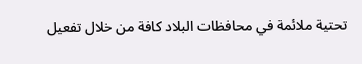تحتية ملائمة في محافظات البلاد كافة من خلال تفعيل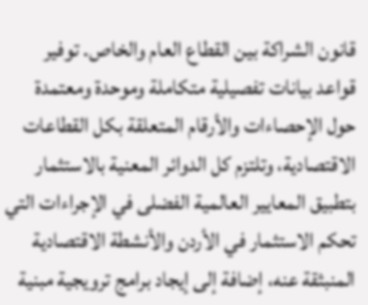قانون الشراكة بين القطاع العام والخاص. توفير قواعد بيانات تفصيلية متكاملة وموحدة ومعتمدة حول الإحصاءات والأرقام المتعلقة بكل القطاعات الاقتصادية، وتلتزم كل الدوائر المعنية بالاستثمار بتطبيق المعايير العالمية الفضلى في الإجراءات التي تحكم الاستثمار في الأردن والأنشطة الاقتصادية المنبثقة عنه، إضافة إلى إيجاد برامج ترويجية مبنية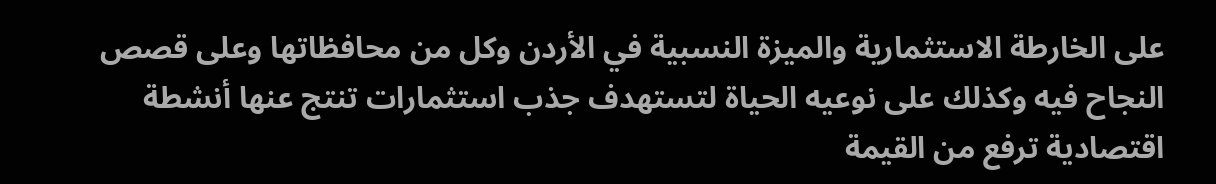على الخارطة الاستثمارية والميزة النسبية في الأردن وكل من محافظاتها وعلى قصص النجاح فيه وكذلك على نوعيه الحياة لتستهدف جذب استثمارات تنتج عنها أنشطة اقتصادية ترفع من القيمة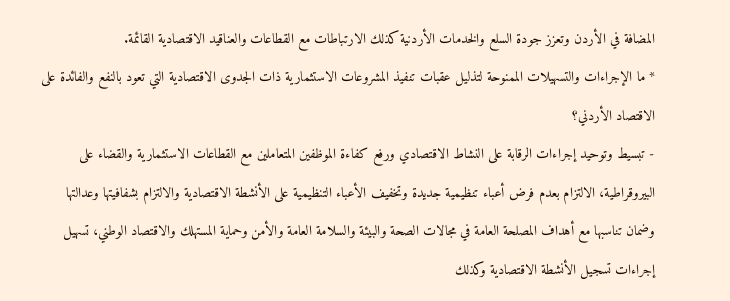المضافة في الأردن وتعزز جودة السلع والخدمات الأردنية كذلك الارتباطات مع القطاعات والعناقيد الاقتصادية القائمة.
* ما الإجراءات والتسهيلات الممنوحة لتذليل عقبات تنفيذ المشروعات الاستثمارية ذات الجدوى الاقتصادية التي تعود بالنفع والفائدة على الاقتصاد الأردني؟
- تبسيط وتوحيد إجراءات الرقابة على النشاط الاقتصادي ورفع كفاءة الموظفين المتعاملين مع القطاعات الاستثمارية والقضاء على البيروقراطية، الالتزام بعدم فرض أعباء تنظيمية جديدة وتخفيف الأعباء التنظيمية على الأنشطة الاقتصادية والالتزام بشفافيتها وعدالتها وضمان تناسبها مع أهداف المصلحة العامة في مجالات الصحة والبيئة والسلامة العامة والأمن وحماية المستهلك والاقتصاد الوطني، تسهيل إجراءات تسجيل الأنشطة الاقتصادية وكذلك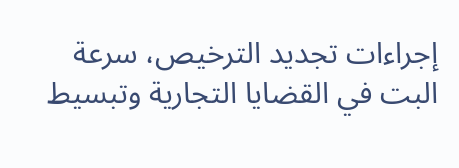إجراءات تجديد الترخيص، سرعة البت في القضايا التجارية وتبسيط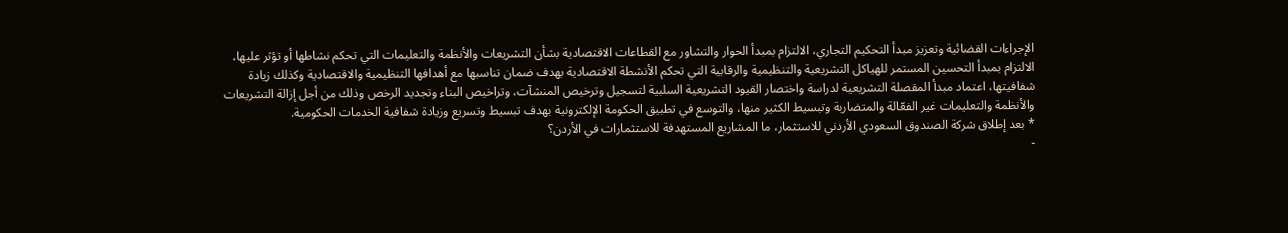الإجراءات القضائية وتعزيز مبدأ التحكيم التجاري، الالتزام بمبدأ الحوار والتشاور مع القطاعات الاقتصادية بشأن التشريعات والأنظمة والتعليمات التي تحكم نشاطها أو تؤثر عليها، الالتزام بمبدأ التحسين المستمر للهياكل التشريعية والتنظيمية والرقابية التي تحكم الأنشطة الاقتصادية بهدف ضمان تناسبها مع أهدافها التنظيمية والاقتصادية وكذلك زيادة شفافيتها، اعتماد مبدأ المقصلة التشريعية لدراسة واختصار القيود التشريعية السلبية لتسجيل وترخيص المنشآت، وتراخيص البناء وتجديد الرخص وذلك من أجل إزالة التشريعات والأنظمة والتعليمات غير الفعّالة والمتضاربة وتبسيط الكثير منها، والتوسع في تطبيق الحكومة الإلكترونية بهدف تبسيط وتسريع وزيادة شفافية الخدمات الحكومية.
* بعد إطلاق شركة الصندوق السعودي الأردني للاستثمار، ما المشاريع المستهدفة للاستثمارات في الأردن؟
-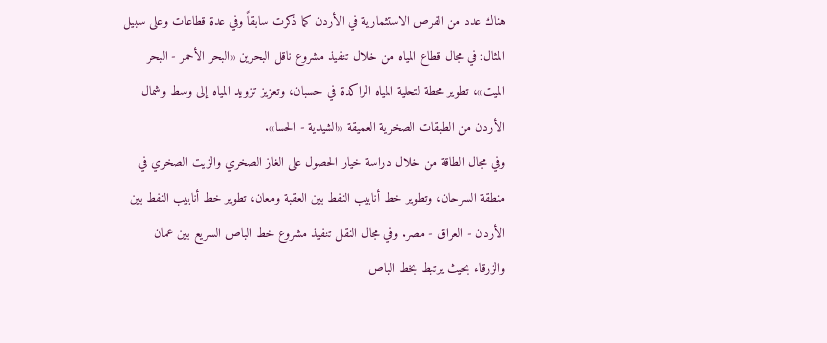هناك عدد من الفرص الاستثمارية في الأردن كما ذكرت سابقاً وفي عدة قطاعات وعلى سبيل المثال: في مجال قطاع المياه من خلال تنفيذ مشروع ناقل البحرين «البحر الأحمر - البحر الميت»، تطوير محطة لتحلية المياه الراكدة في حسبان، وتعزيز تزويد المياه إلى وسط وشمال الأردن من الطبقات الصخرية العميقة «الشيدية - الحسا».
وفي مجال الطاقة من خلال دراسة خيار الحصول على الغاز الصخري والزيت الصخري في منطقة السرحان، وتطوير خط أنابيب النفط بين العقبة ومعان، تطوير خط أنابيب النفط بين الأردن - العراق - مصر. وفي مجال النقل تنفيذ مشروع خط الباص السريع بين عمان والزرقاء بحيث يرتبط بخط الباص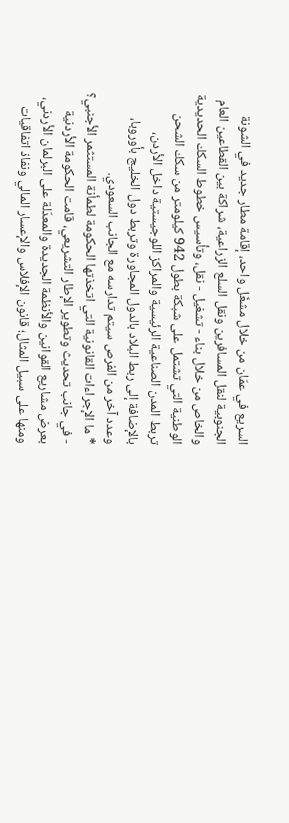السريع في عمّان من خلال مشغّل واحد، إقامة مطار جديد في الشونة الجنوبية لنقل المسافرين ونقل السلع الزراعية، شراكة بين القطاعين العام والخاص من خلال بناء - تشغيل - نقل، وتأسيس خطوط السكك الحديدية الوطنية التي تشتمل على شبكة بطول 942 كيلومتر من سكك الشحن تربط المدن الصناعية الرئيسية والمراكز اللوجيستية داخل الأردن، بالإضافة إلى ربط البلاد بالدول المجاورة وتربط دول الخليج بأوروبا، وعدد آخر من الفرص سيتم تدارسه مع الجانب السعودي.
* ما الإجراءات القانونية التي اتخذتها الحكومة لطمأنة المستثمر الأجنبي؟
- في جانب تحديث وتطوير الإطار التشريعي، قامت الحكومة الأردنية بعرض مشاريع القوانين والأنظمة الجديدة والمعدّلة على البرلمان الأردني، ومنها على سبيل المثال؛ قانون الإفلاس والإعسار المالي ونفاذ اتفاقيات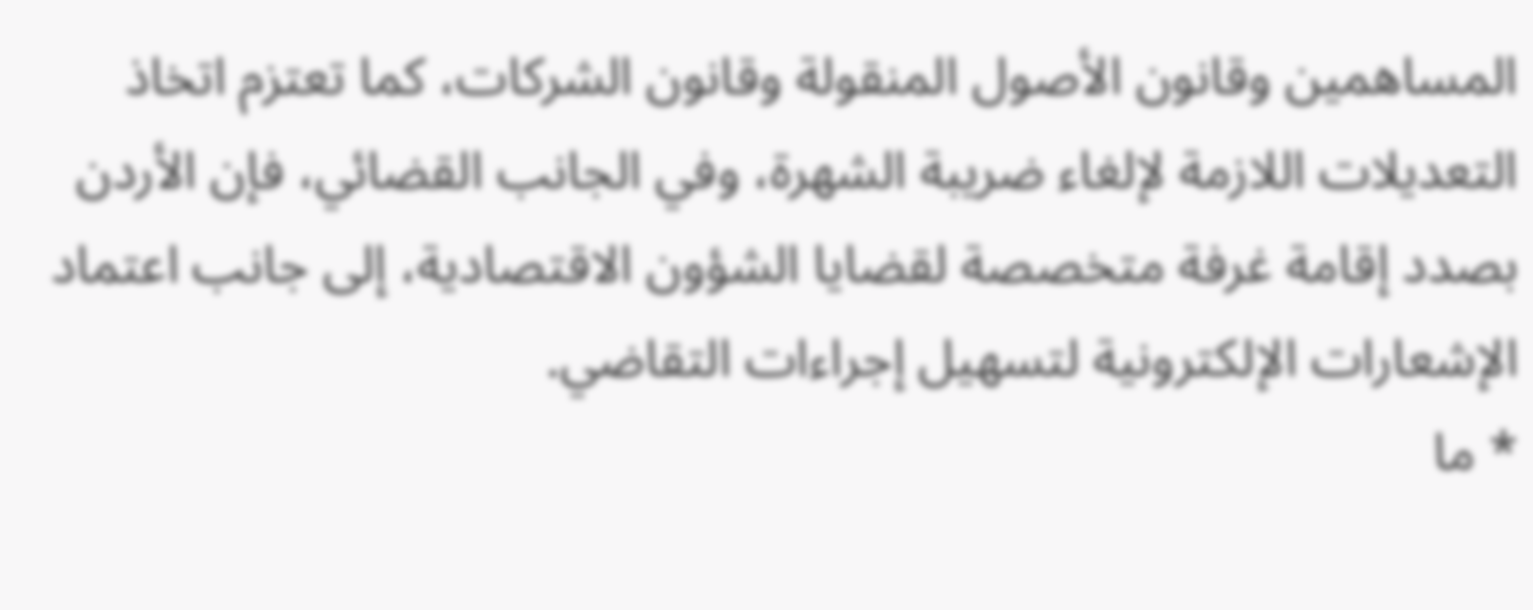المساهمين وقانون الأصول المنقولة وقانون الشركات، كما تعتزم اتخاذ التعديلات اللازمة لإلغاء ضريبة الشهرة، وفي الجانب القضائي، فإن الأردن بصدد إقامة غرفة متخصصة لقضايا الشؤون الاقتصادية، إلى جانب اعتماد الإشعارات الإلكترونية لتسهيل إجراءات التقاضي.
* ما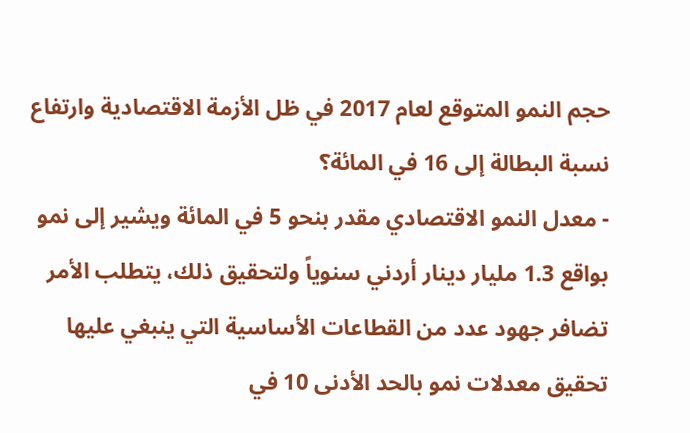حجم النمو المتوقع لعام 2017 في ظل الأزمة الاقتصادية وارتفاع نسبة البطالة إلى 16 في المائة؟
- معدل النمو الاقتصادي مقدر بنحو 5 في المائة ويشير إلى نمو بواقع 1.3 مليار دينار أردني سنوياً ولتحقيق ذلك، يتطلب الأمر تضافر جهود عدد من القطاعات الأساسية التي ينبغي عليها تحقيق معدلات نمو بالحد الأدنى 10 في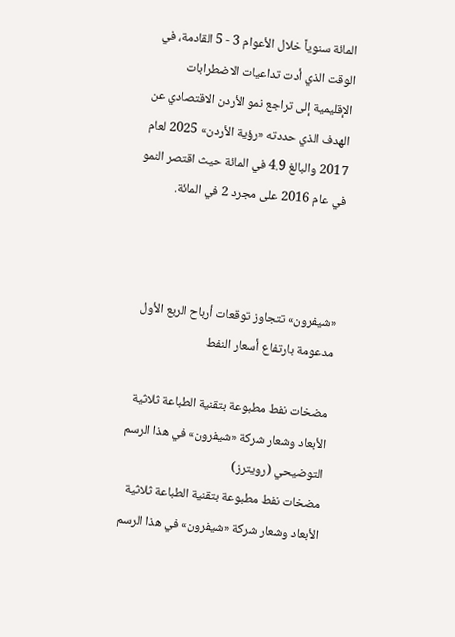المائة سنوياً خلال الأعوام 3 - 5 القادمة، في الوقت الذي أدت تداعيات الاضطرابات الإقليمية إلى تراجع نمو الأردن الاقتصادي عن الهدف الذي حددته «رؤية الأردن» 2025 لعام 2017 والبالغ 4.9 في المائة حيث اقتصر النمو في عام 2016 على مجرد 2 في المائة.



«شيفرون» تتجاوز توقعات أرباح الربع الأول مدعومة بارتفاع أسعار النفط

مضخات نفط مطبوعة بتقنية الطباعة ثلاثية الأبعاد وشعار شركة «شيفرون» في هذا الرسم التوضيحي (رويترز)
مضخات نفط مطبوعة بتقنية الطباعة ثلاثية الأبعاد وشعار شركة «شيفرون» في هذا الرسم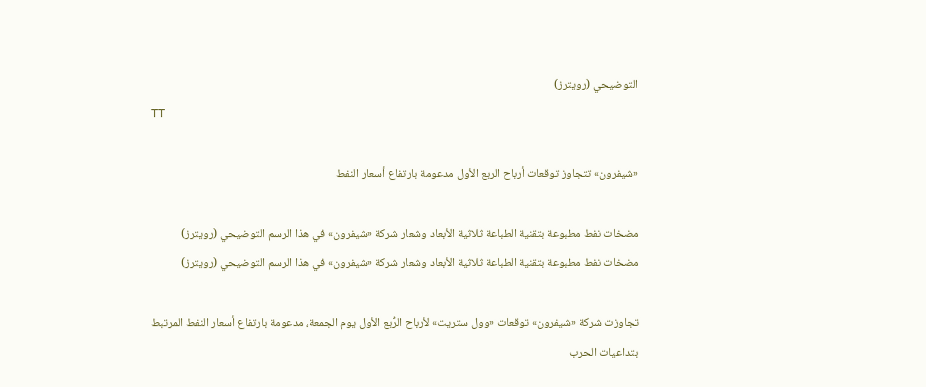التوضيحي (رويترز)
TT

«شيفرون» تتجاوز توقعات أرباح الربع الأول مدعومة بارتفاع أسعار النفط

مضخات نفط مطبوعة بتقنية الطباعة ثلاثية الأبعاد وشعار شركة «شيفرون» في هذا الرسم التوضيحي (رويترز)
مضخات نفط مطبوعة بتقنية الطباعة ثلاثية الأبعاد وشعار شركة «شيفرون» في هذا الرسم التوضيحي (رويترز)

تجاوزت شركة «شيفرون» توقعات «وول ستريت» لأرباح الرُّبع الأول يوم الجمعة، مدعومة بارتفاع أسعار النفط المرتبط بتداعيات الحرب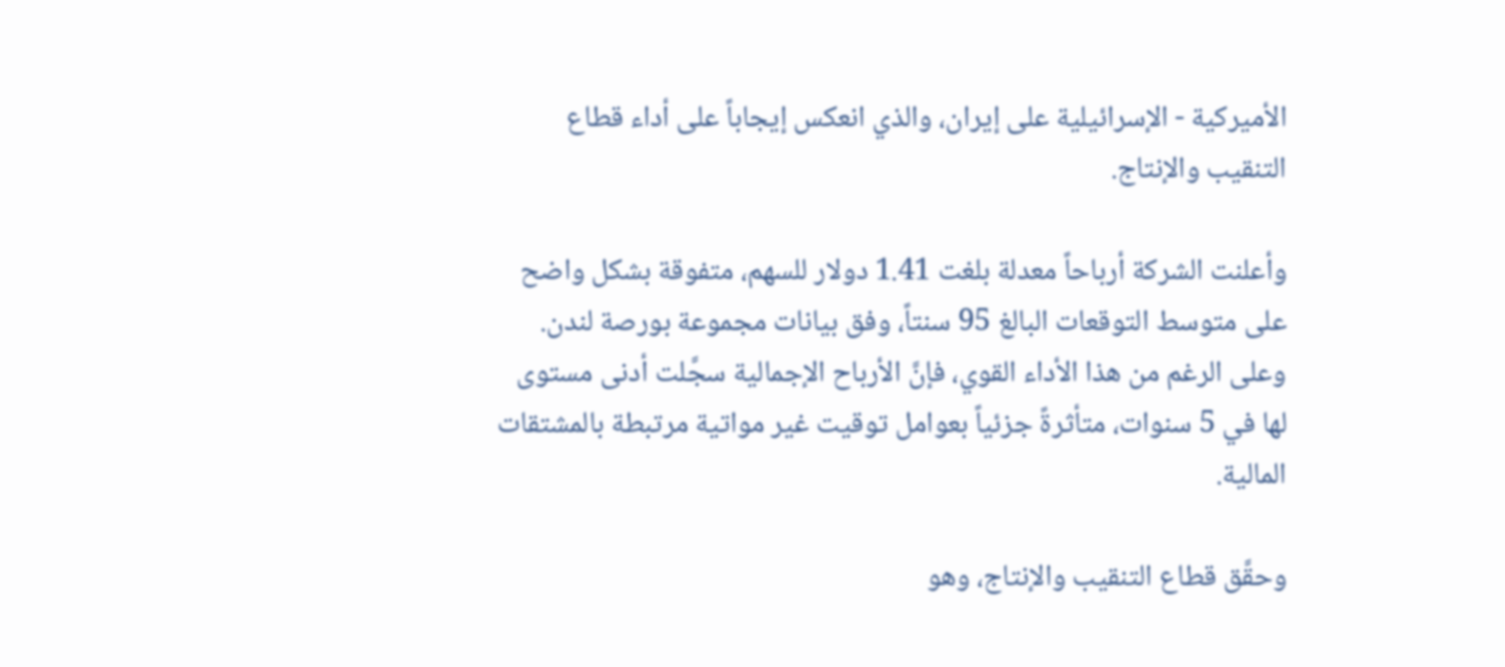الأميركية - الإسرائيلية على إيران، والذي انعكس إيجاباً على أداء قطاع التنقيب والإنتاج.

وأعلنت الشركة أرباحاً معدلة بلغت 1.41 دولار للسهم، متفوقة بشكل واضح على متوسط التوقعات البالغ 95 سنتاً، وفق بيانات مجموعة بورصة لندن. وعلى الرغم من هذا الأداء القوي، فإنَّ الأرباح الإجمالية سجَّلت أدنى مستوى لها في 5 سنوات، متأثرةً جزئياً بعوامل توقيت غير مواتية مرتبطة بالمشتقات المالية.

وحقَّق قطاع التنقيب والإنتاج، وهو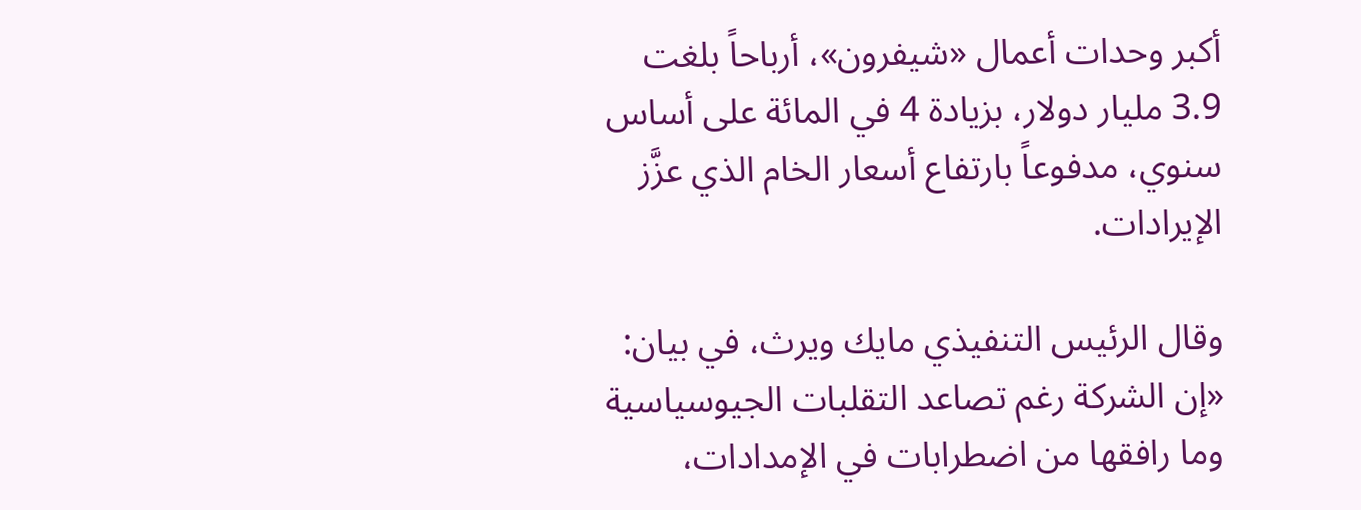أكبر وحدات أعمال «شيفرون»، أرباحاً بلغت 3.9 مليار دولار، بزيادة 4 في المائة على أساس سنوي، مدفوعاً بارتفاع أسعار الخام الذي عزَّز الإيرادات.

وقال الرئيس التنفيذي مايك ويرث، في بيان: «إن الشركة رغم تصاعد التقلبات الجيوسياسية وما رافقها من اضطرابات في الإمدادات،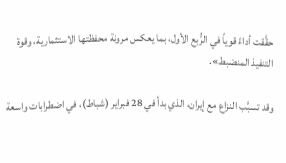حقَّقت أداءً قوياً في الرُّبع الأول، بما يعكس مرونة محفظتها الاستثمارية، وقوة التنفيذ المنضبط».

وقد تسبَّب النزاع مع إيران، الذي بدأ في 28 فبراير (شباط)، في اضطرابات واسعة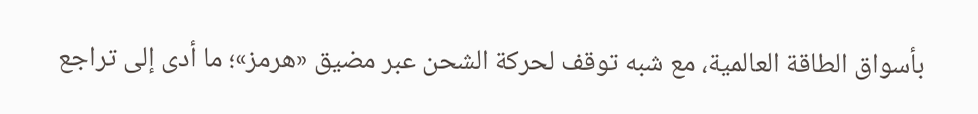بأسواق الطاقة العالمية، مع شبه توقف لحركة الشحن عبر مضيق «هرمز»؛ ما أدى إلى تراجع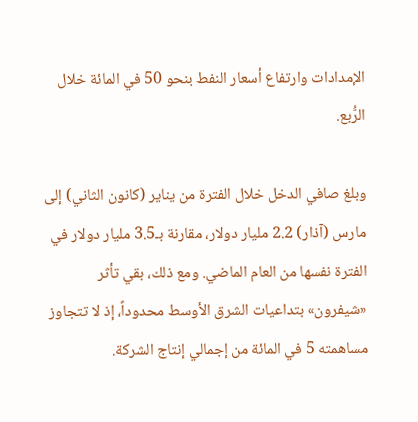الإمدادات وارتفاع أسعار النفط بنحو 50 في المائة خلال الرُّبع.

وبلغ صافي الدخل خلال الفترة من يناير (كانون الثاني) إلى مارس (آذار) 2.2 مليار دولار، مقارنة بـ3.5 مليار دولار في الفترة نفسها من العام الماضي. ومع ذلك، بقي تأثر «شيفرون» بتداعيات الشرق الأوسط محدوداً، إذ لا تتجاوز مساهمته 5 في المائة من إجمالي إنتاج الشركة.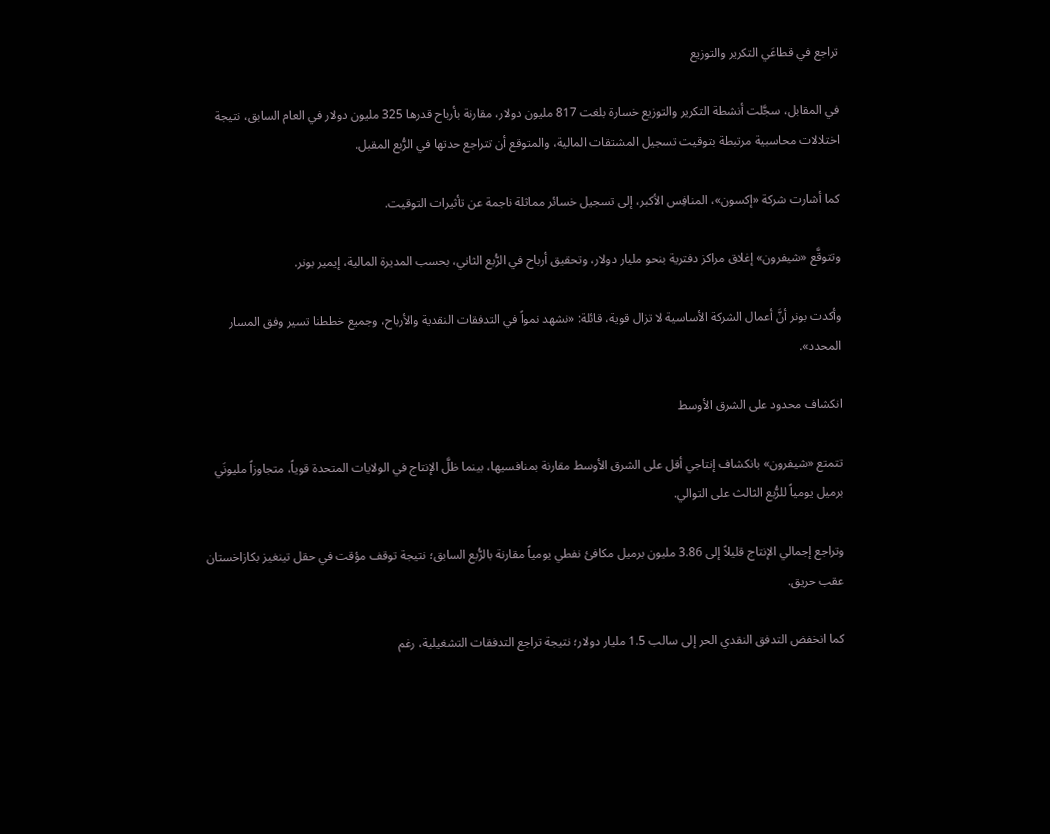تراجع في قطاعَي التكرير والتوزيع

في المقابل، سجَّلت أنشطة التكرير والتوزيع خسارة بلغت 817 مليون دولار، مقارنة بأرباح قدرها 325 مليون دولار في العام السابق، نتيجة اختلالات محاسبية مرتبطة بتوقيت تسجيل المشتقات المالية، والمتوقع أن تتراجع حدتها في الرُّبع المقبل.

كما أشارت شركة «إكسون»، المنافِس الأكبر، إلى تسجيل خسائر مماثلة ناجمة عن تأثيرات التوقيت.

وتتوقَّع «شيفرون» إغلاق مراكز دفترية بنحو مليار دولار، وتحقيق أرباح في الرُّبع الثاني، بحسب المديرة المالية، إيمير بونر.

وأكدت بونر أنَّ أعمال الشركة الأساسية لا تزال قوية، قائلة: «نشهد نمواً في التدفقات النقدية والأرباح، وجميع خططنا تسير وفق المسار المحدد».

انكشاف محدود على الشرق الأوسط

تتمتع «شيفرون» بانكشاف إنتاجي أقل على الشرق الأوسط مقارنة بمنافسيها، بينما ظلَّ الإنتاج في الولايات المتحدة قوياً، متجاوزاً مليونَي برميل يومياً للرُّبع الثالث على التوالي.

وتراجع إجمالي الإنتاج قليلاً إلى 3.86 مليون برميل مكافئ نفطي يومياً مقارنة بالرُّبع السابق؛ نتيجة توقف مؤقت في حقل تينغيز بكازاخستان عقب حريق.

كما انخفض التدفق النقدي الحر إلى سالب 1.5 مليار دولار؛ نتيجة تراجع التدفقات التشغيلية، رغم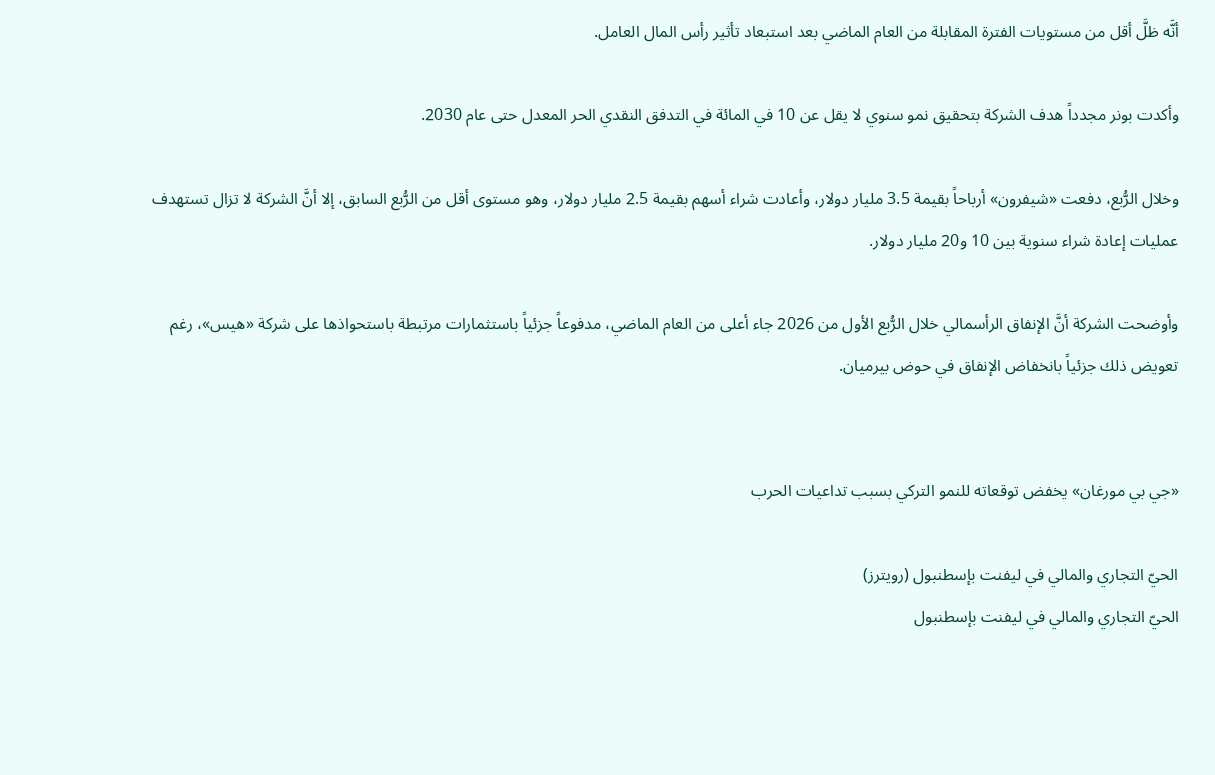أنَّه ظلَّ أقل من مستويات الفترة المقابلة من العام الماضي بعد استبعاد تأثير رأس المال العامل.

وأكدت بونر مجدداً هدف الشركة بتحقيق نمو سنوي لا يقل عن 10 في المائة في التدفق النقدي الحر المعدل حتى عام 2030.

وخلال الرُّبع، دفعت «شيفرون» أرباحاً بقيمة 3.5 مليار دولار، وأعادت شراء أسهم بقيمة 2.5 مليار دولار، وهو مستوى أقل من الرُّبع السابق، إلا أنَّ الشركة لا تزال تستهدف عمليات إعادة شراء سنوية بين 10 و20 مليار دولار.

وأوضحت الشركة أنَّ الإنفاق الرأسمالي خلال الرُّبع الأول من 2026 جاء أعلى من العام الماضي، مدفوعاً جزئياً باستثمارات مرتبطة باستحواذها على شركة «هيس»، رغم تعويض ذلك جزئياً بانخفاض الإنفاق في حوض بيرميان.


«جي بي مورغان» يخفض توقعاته للنمو التركي بسبب تداعيات الحرب

الحيّ التجاري والمالي في ليفنت بإسطنبول (رويترز)
الحيّ التجاري والمالي في ليفنت بإسطنبول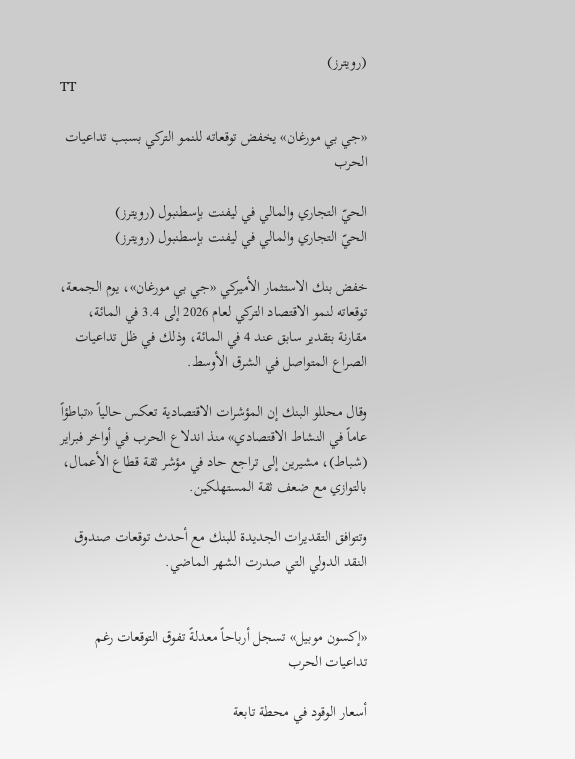(رويترز)
TT

«جي بي مورغان» يخفض توقعاته للنمو التركي بسبب تداعيات الحرب

الحيّ التجاري والمالي في ليفنت بإسطنبول (رويترز)
الحيّ التجاري والمالي في ليفنت بإسطنبول (رويترز)

خفض بنك الاستثمار الأميركي «جي بي مورغان»، يوم الجمعة، توقعاته لنمو الاقتصاد التركي لعام 2026 إلى 3.4 في المائة، مقارنة بتقدير سابق عند 4 في المائة، وذلك في ظل تداعيات الصراع المتواصل في الشرق الأوسط.

وقال محللو البنك إن المؤشرات الاقتصادية تعكس حالياً «تباطؤاً عاماً في النشاط الاقتصادي» منذ اندلاع الحرب في أواخر فبراير (شباط)، مشيرين إلى تراجع حاد في مؤشر ثقة قطاع الأعمال، بالتوازي مع ضعف ثقة المستهلكين.

وتتوافق التقديرات الجديدة للبنك مع أحدث توقعات صندوق النقد الدولي التي صدرت الشهر الماضي.


«إكسون موبيل» تسجل أرباحاً معدلةً تفوق التوقعات رغم تداعيات الحرب

أسعار الوقود في محطة تابعة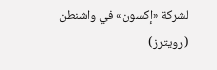لشركة «إكسون» في واشنطن (رويترز)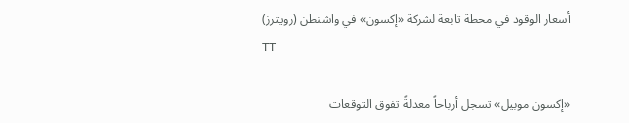أسعار الوقود في محطة تابعة لشركة «إكسون» في واشنطن (رويترز)
TT

«إكسون موبيل» تسجل أرباحاً معدلةً تفوق التوقعات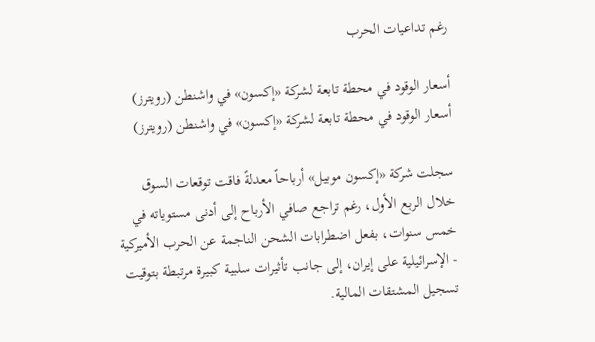رغم تداعيات الحرب

أسعار الوقود في محطة تابعة لشركة «إكسون» في واشنطن (رويترز)
أسعار الوقود في محطة تابعة لشركة «إكسون» في واشنطن (رويترز)

سجلت شركة «إكسون موبيل» أرباحاً معدلةً فاقت توقعات السوق خلال الربع الأول، رغم تراجع صافي الأرباح إلى أدنى مستوياته في خمس سنوات، بفعل اضطرابات الشحن الناجمة عن الحرب الأميركية - الإسرائيلية على إيران، إلى جانب تأثيرات سلبية كبيرة مرتبطة بتوقيت تسجيل المشتقات المالية.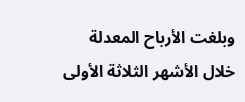وبلغت الأرباح المعدلة خلال الأشهر الثلاثة الأولى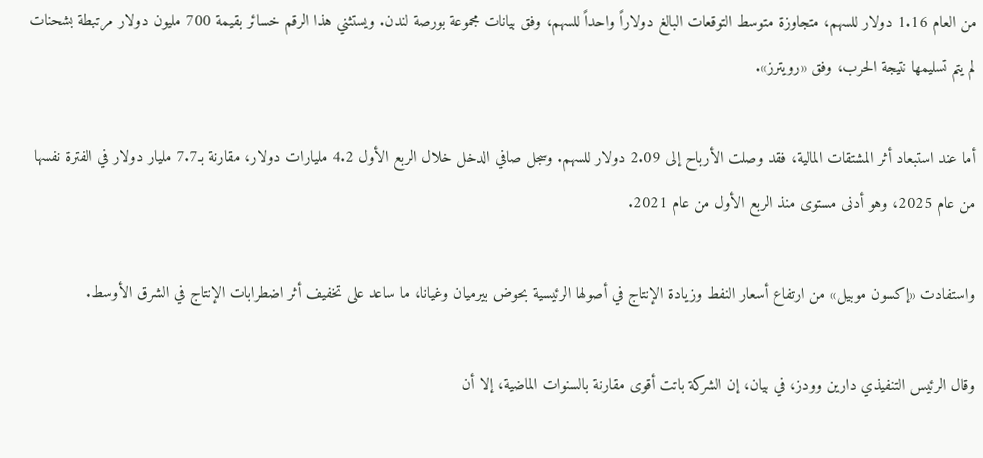من العام 1.16 دولار للسهم، متجاوزة متوسط التوقعات البالغ دولاراً واحداً للسهم، وفق بيانات مجموعة بورصة لندن. ويستثني هذا الرقم خسائر بقيمة 700 مليون دولار مرتبطة بشحنات لم يتم تسليمها نتيجة الحرب، وفق «رويترز».

أما عند استبعاد أثر المشتقات المالية، فقد وصلت الأرباح إلى 2.09 دولار للسهم. وسجل صافي الدخل خلال الربع الأول 4.2 مليارات دولار، مقارنة بـ7.7 مليار دولار في الفترة نفسها من عام 2025، وهو أدنى مستوى منذ الربع الأول من عام 2021.

واستفادت «إكسون موبيل» من ارتفاع أسعار النفط وزيادة الإنتاج في أصولها الرئيسية بحوض بيرميان وغيانا، ما ساعد على تخفيف أثر اضطرابات الإنتاج في الشرق الأوسط.

وقال الرئيس التنفيذي دارين وودز، في بيان، إن الشركة باتت أقوى مقارنة بالسنوات الماضية، إلا أن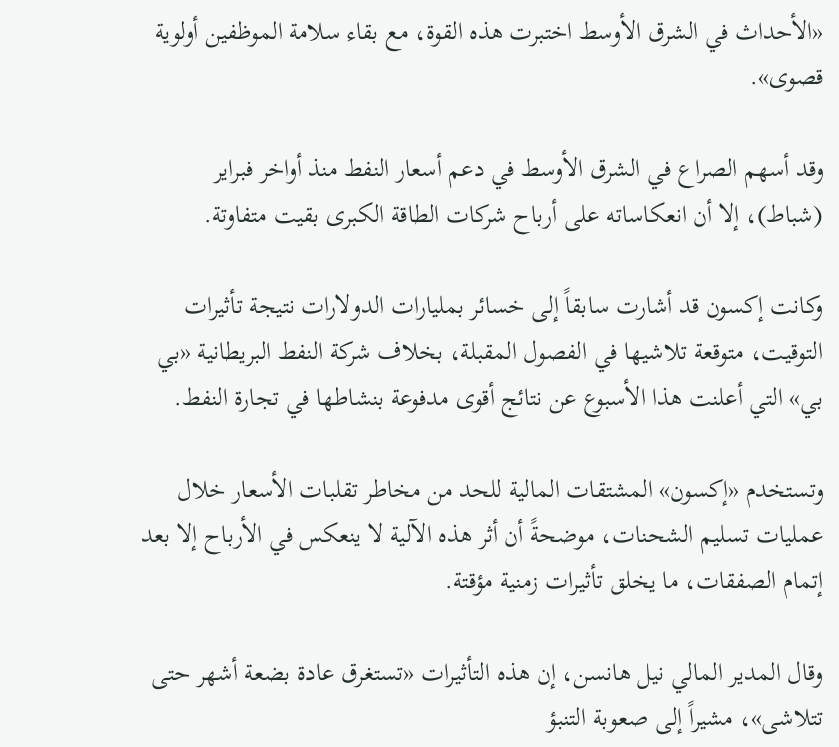«الأحداث في الشرق الأوسط اختبرت هذه القوة، مع بقاء سلامة الموظفين أولوية قصوى».

وقد أسهم الصراع في الشرق الأوسط في دعم أسعار النفط منذ أواخر فبراير (شباط)، إلا أن انعكاساته على أرباح شركات الطاقة الكبرى بقيت متفاوتة.

وكانت إكسون قد أشارت سابقاً إلى خسائر بمليارات الدولارات نتيجة تأثيرات التوقيت، متوقعة تلاشيها في الفصول المقبلة، بخلاف شركة النفط البريطانية «بي بي» التي أعلنت هذا الأسبوع عن نتائج أقوى مدفوعة بنشاطها في تجارة النفط.

وتستخدم «إكسون» المشتقات المالية للحد من مخاطر تقلبات الأسعار خلال عمليات تسليم الشحنات، موضحةً أن أثر هذه الآلية لا ينعكس في الأرباح إلا بعد إتمام الصفقات، ما يخلق تأثيرات زمنية مؤقتة.

وقال المدير المالي نيل هانسن، إن هذه التأثيرات «تستغرق عادة بضعة أشهر حتى تتلاشى»، مشيراً إلى صعوبة التنبؤ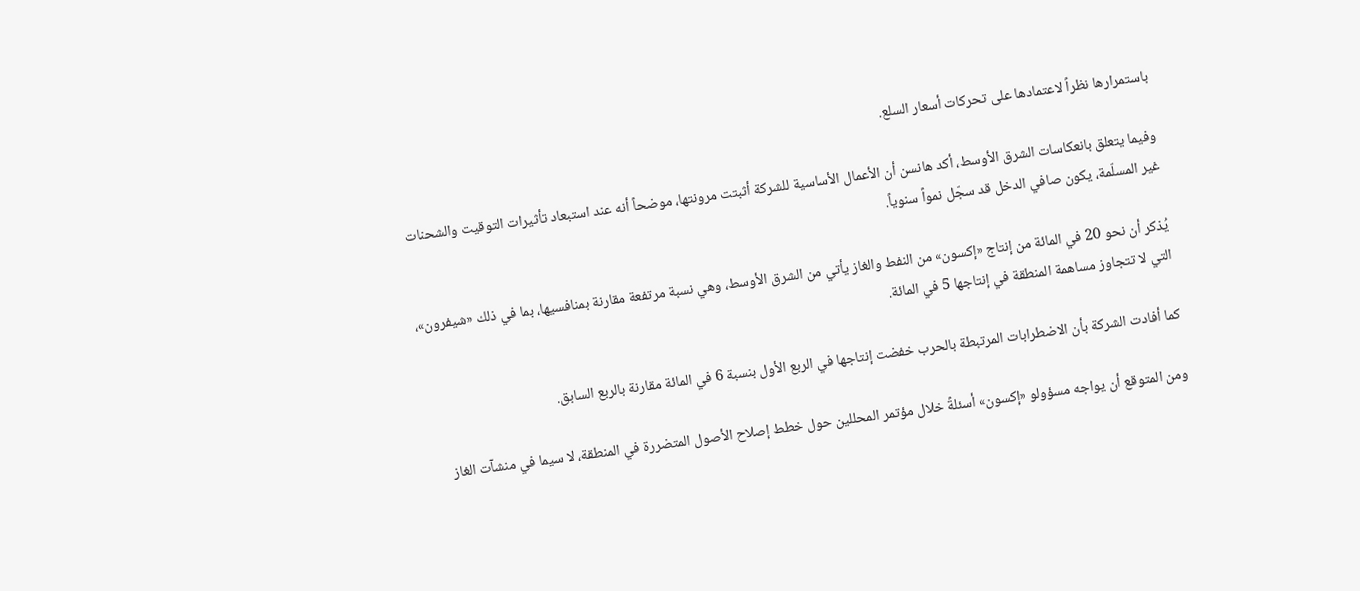باستمرارها نظراً لاعتمادها على تحركات أسعار السلع.

وفيما يتعلق بانعكاسات الشرق الأوسط، أكد هانسن أن الأعمال الأساسية للشركة أثبتت مرونتها، موضحاً أنه عند استبعاد تأثيرات التوقيت والشحنات غير المسلّمة، يكون صافي الدخل قد سجّل نمواً سنوياً.

يُذكر أن نحو 20 في المائة من إنتاج «إكسون» من النفط والغاز يأتي من الشرق الأوسط، وهي نسبة مرتفعة مقارنة بمنافسيها، بما في ذلك «شيفرون»، التي لا تتجاوز مساهمة المنطقة في إنتاجها 5 في المائة.

كما أفادت الشركة بأن الاضطرابات المرتبطة بالحرب خفضت إنتاجها في الربع الأول بنسبة 6 في المائة مقارنة بالربع السابق.

ومن المتوقع أن يواجه مسؤولو «إكسون» أسئلةً خلال مؤتمر المحللين حول خطط إصلاح الأصول المتضررة في المنطقة، لا سيما في منشآت الغاز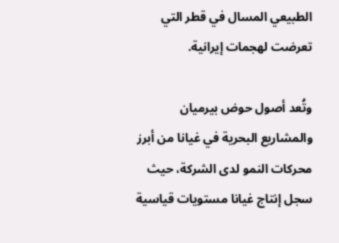الطبيعي المسال في قطر التي تعرضت لهجمات إيرانية.

وتُعد أصول حوض بيرميان والمشاريع البحرية في غيانا من أبرز محركات النمو لدى الشركة، حيث سجل إنتاج غيانا مستويات قياسية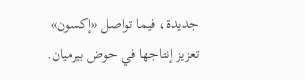جديدة، فيما تواصل «إكسون» تعزيز إنتاجها في حوض بيرميان.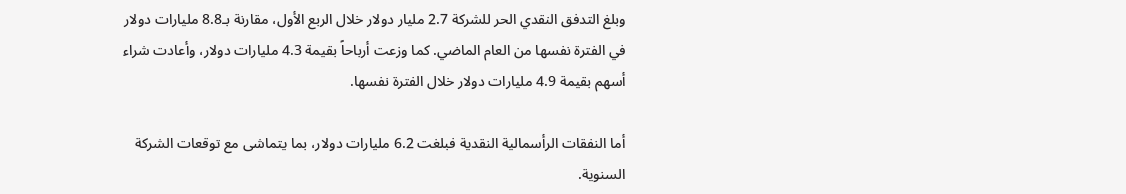وبلغ التدفق النقدي الحر للشركة 2.7 مليار دولار خلال الربع الأول، مقارنة بـ8.8 مليارات دولار في الفترة نفسها من العام الماضي. كما وزعت أرباحاً بقيمة 4.3 مليارات دولار، وأعادت شراء أسهم بقيمة 4.9 مليارات دولار خلال الفترة نفسها.

أما النفقات الرأسمالية النقدية فبلغت 6.2 مليارات دولار، بما يتماشى مع توقعات الشركة السنوية.